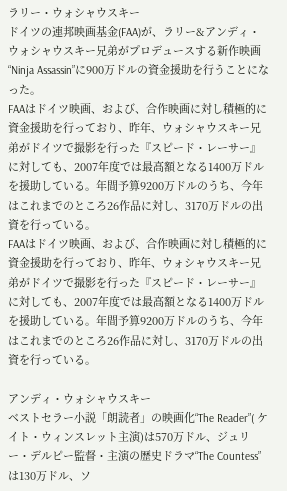ラリー・ウォシャウスキー
ドイツの連邦映画基金(FAA)が、ラリー&アンディ・ウォシャウスキー兄弟がプロデュースする新作映画“Ninja Assassin”に900万ドルの資金援助を行うことになった。
FAAはドイツ映画、および、合作映画に対し積極的に資金援助を行っており、昨年、ウォシャウスキー兄弟がドイツで撮影を行った『スピード・レーサー』に対しても、2007年度では最高額となる1400万ドルを援助している。年間予算9200万ドルのうち、今年はこれまでのところ26作品に対し、3170万ドルの出資を行っている。
FAAはドイツ映画、および、合作映画に対し積極的に資金援助を行っており、昨年、ウォシャウスキー兄弟がドイツで撮影を行った『スピード・レーサー』に対しても、2007年度では最高額となる1400万ドルを援助している。年間予算9200万ドルのうち、今年はこれまでのところ26作品に対し、3170万ドルの出資を行っている。

アンディ・ウォシャウスキー
ベストセラー小説「朗読者」の映画化“The Reader”( ケイト・ウィンスレット主演)は570万ドル、ジュリー・デルピー監督・主演の歴史ドラマ“The Countess”は130万ドル、ソ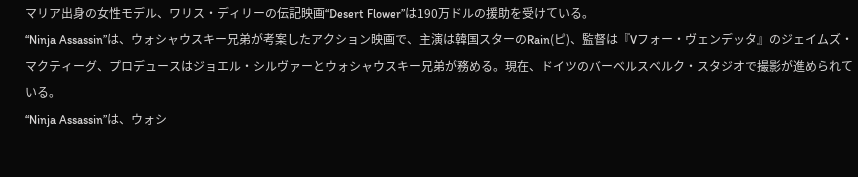マリア出身の女性モデル、ワリス・ディリーの伝記映画“Desert Flower”は190万ドルの援助を受けている。
“Ninja Assassin”は、ウォシャウスキー兄弟が考案したアクション映画で、主演は韓国スターのRain(ピ)、監督は『Vフォー・ヴェンデッタ』のジェイムズ・マクティーグ、プロデュースはジョエル・シルヴァーとウォシャウスキー兄弟が務める。現在、ドイツのバーベルスベルク・スタジオで撮影が進められている。
“Ninja Assassin”は、ウォシ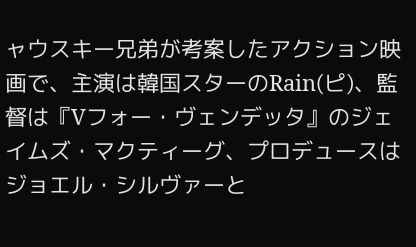ャウスキー兄弟が考案したアクション映画で、主演は韓国スターのRain(ピ)、監督は『Vフォー・ヴェンデッタ』のジェイムズ・マクティーグ、プロデュースはジョエル・シルヴァーと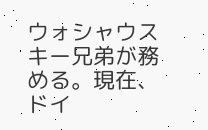ウォシャウスキー兄弟が務める。現在、ドイ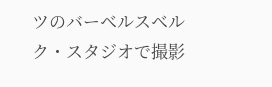ツのバーベルスベルク・スタジオで撮影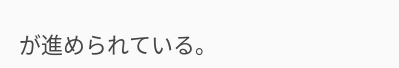が進められている。